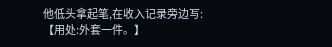他低头拿起笔,在收入记录旁边写:
【用处:外套一件。】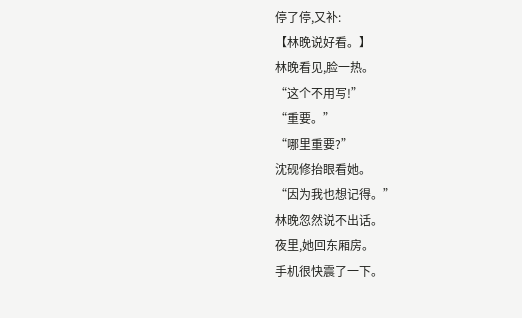停了停,又补:
【林晚说好看。】
林晚看见,脸一热。
“这个不用写!”
“重要。”
“哪里重要?”
沈砚修抬眼看她。
“因为我也想记得。”
林晚忽然说不出话。
夜里,她回东厢房。
手机很快震了一下。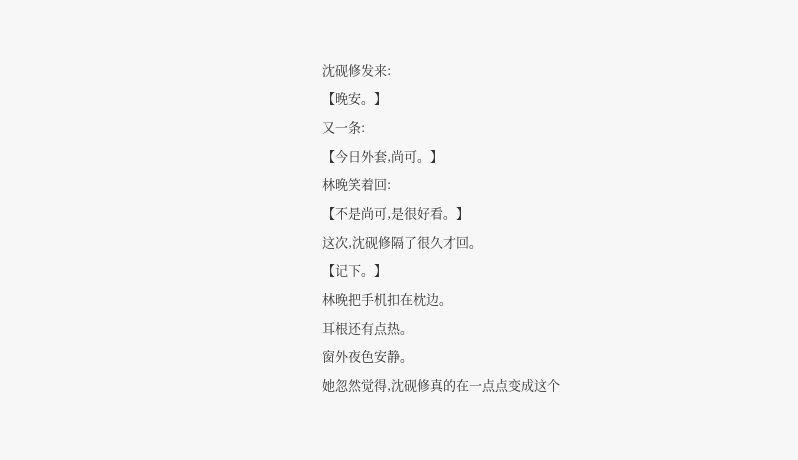沈砚修发来:
【晚安。】
又一条:
【今日外套,尚可。】
林晚笑着回:
【不是尚可,是很好看。】
这次,沈砚修隔了很久才回。
【记下。】
林晚把手机扣在枕边。
耳根还有点热。
窗外夜色安静。
她忽然觉得,沈砚修真的在一点点变成这个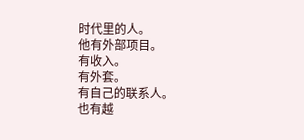时代里的人。
他有外部项目。
有收入。
有外套。
有自己的联系人。
也有越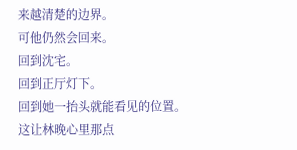来越清楚的边界。
可他仍然会回来。
回到沈宅。
回到正厅灯下。
回到她一抬头就能看见的位置。
这让林晚心里那点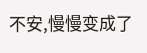不安,慢慢变成了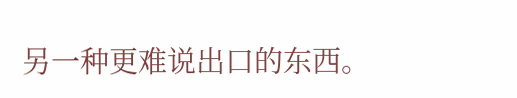另一种更难说出口的东西。